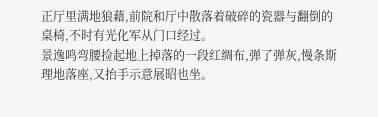正厅里满地狼藉,前院和厅中散落着破碎的瓷器与翻倒的桌椅,不时有光化军从门口经过。
景逸鸣弯腰捡起地上掉落的一段红绸布,弹了弹灰,慢条斯理地落座,又抬手示意展昭也坐。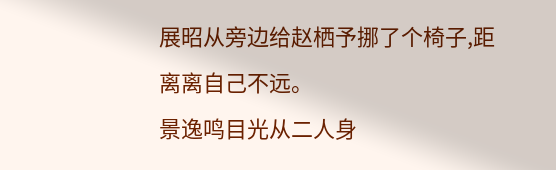展昭从旁边给赵栖予挪了个椅子,距离离自己不远。
景逸鸣目光从二人身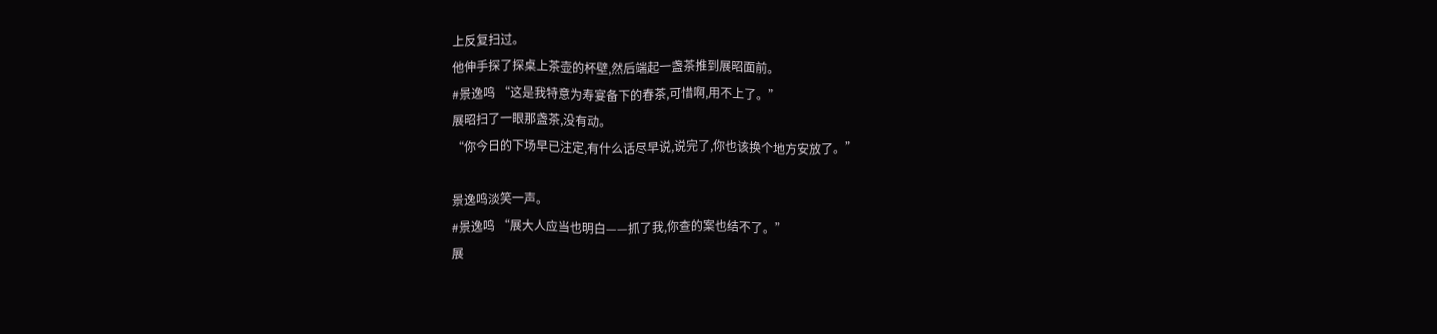上反复扫过。
他伸手探了探桌上茶壶的杯壁,然后端起一盏茶推到展昭面前。
#景逸鸣 “这是我特意为寿宴备下的春茶,可惜啊,用不上了。”
展昭扫了一眼那盏茶,没有动。
“你今日的下场早已注定,有什么话尽早说,说完了,你也该换个地方安放了。”

景逸鸣淡笑一声。
#景逸鸣 “展大人应当也明白——抓了我,你查的案也结不了。”
展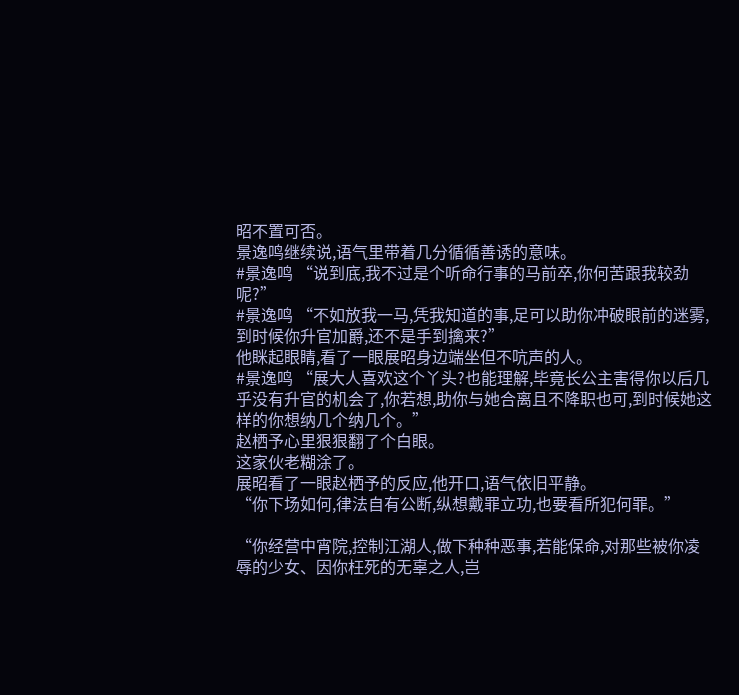昭不置可否。
景逸鸣继续说,语气里带着几分循循善诱的意味。
#景逸鸣 “说到底,我不过是个听命行事的马前卒,你何苦跟我较劲呢?”
#景逸鸣 “不如放我一马,凭我知道的事,足可以助你冲破眼前的迷雾,到时候你升官加爵,还不是手到擒来?”
他眯起眼睛,看了一眼展昭身边端坐但不吭声的人。
#景逸鸣 “展大人喜欢这个丫头?也能理解,毕竟长公主害得你以后几乎没有升官的机会了,你若想,助你与她合离且不降职也可,到时候她这样的你想纳几个纳几个。”
赵栖予心里狠狠翻了个白眼。
这家伙老糊涂了。
展昭看了一眼赵栖予的反应,他开口,语气依旧平静。
“你下场如何,律法自有公断,纵想戴罪立功,也要看所犯何罪。”

“你经营中宵院,控制江湖人,做下种种恶事,若能保命,对那些被你凌辱的少女、因你枉死的无辜之人,岂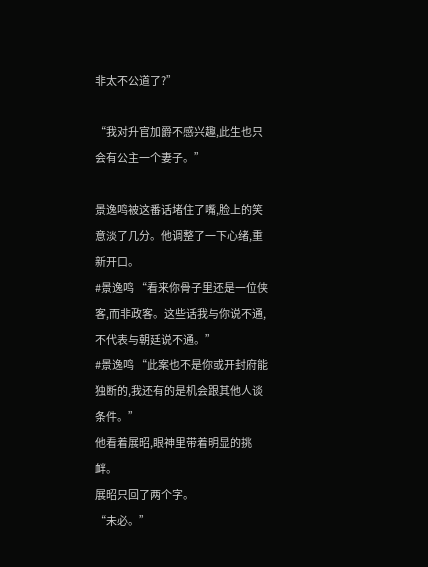非太不公道了?”

“我对升官加爵不感兴趣,此生也只会有公主一个妻子。”

景逸鸣被这番话堵住了嘴,脸上的笑意淡了几分。他调整了一下心绪,重新开口。
#景逸鸣 “看来你骨子里还是一位侠客,而非政客。这些话我与你说不通,不代表与朝廷说不通。”
#景逸鸣 “此案也不是你或开封府能独断的,我还有的是机会跟其他人谈条件。”
他看着展昭,眼神里带着明显的挑衅。
展昭只回了两个字。
“未必。”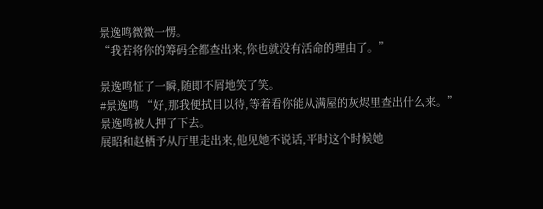景逸鸣微微一愣。
“我若将你的筹码全都查出来,你也就没有活命的理由了。”

景逸鸣怔了一瞬,随即不屑地笑了笑。
#景逸鸣 “好,那我便拭目以待,等着看你能从满屋的灰烬里查出什么来。”
景逸鸣被人押了下去。
展昭和赵栖予从厅里走出来,他见她不说话,平时这个时候她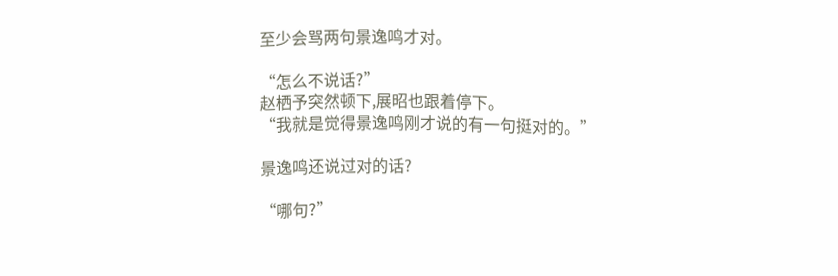至少会骂两句景逸鸣才对。

“怎么不说话?”
赵栖予突然顿下,展昭也跟着停下。
“我就是觉得景逸鸣刚才说的有一句挺对的。”

景逸鸣还说过对的话?

“哪句?”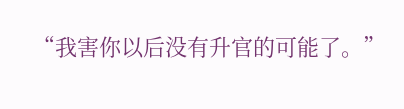“我害你以后没有升官的可能了。”